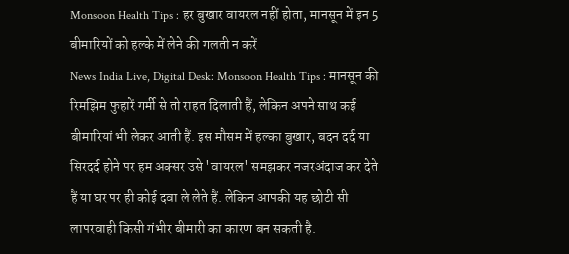Monsoon Health Tips : हर बुखार वायरल नहीं होता, मानसून में इन 5 बीमारियों को हल्के में लेने की गलती न करें
News India Live, Digital Desk: Monsoon Health Tips : मानसून की रिमझिम फुहारें गर्मी से तो राहत दिलाती हैं, लेकिन अपने साथ कई बीमारियां भी लेकर आती हैं. इस मौसम में हल्का बुखार, बदन दर्द या सिरदर्द होने पर हम अक्सर उसे 'वायरल' समझकर नजरअंदाज कर देते हैं या घर पर ही कोई दवा ले लेते हैं. लेकिन आपकी यह छोटी सी लापरवाही किसी गंभीर बीमारी का कारण बन सकती है.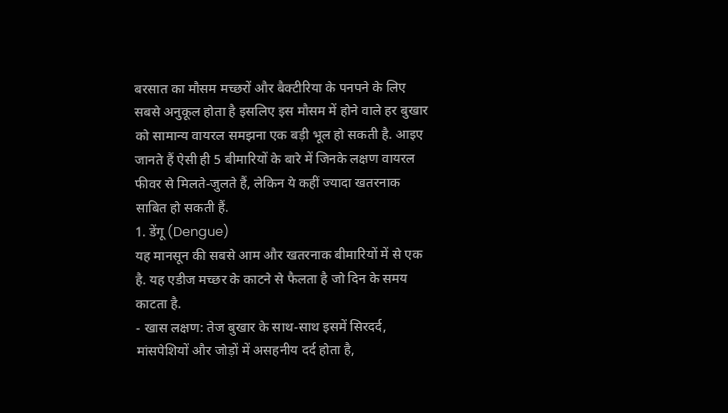बरसात का मौसम मच्छरों और बैक्टीरिया के पनपने के लिए सबसे अनुकूल होता है इसलिए इस मौसम में होने वाले हर बुखार को सामान्य वायरल समझना एक बड़ी भूल हो सकती है. आइए जानते हैं ऐसी ही 5 बीमारियों के बारे में जिनके लक्षण वायरल फीवर से मिलते-जुलते हैं, लेकिन ये कहीं ज्यादा खतरनाक साबित हो सकती हैं.
1. डेंगू (Dengue)
यह मानसून की सबसे आम और खतरनाक बीमारियों में से एक है. यह एडीज मच्छर के काटने से फैलता है जो दिन के समय काटता है.
- खास लक्षण: तेज बुखार के साथ-साथ इसमें सिरदर्द, मांसपेशियों और जोड़ों में असहनीय दर्द होता है,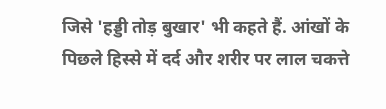जिसे 'हड्डी तोड़ बुखार' भी कहते हैं. आंखों के पिछले हिस्से में दर्द और शरीर पर लाल चकत्ते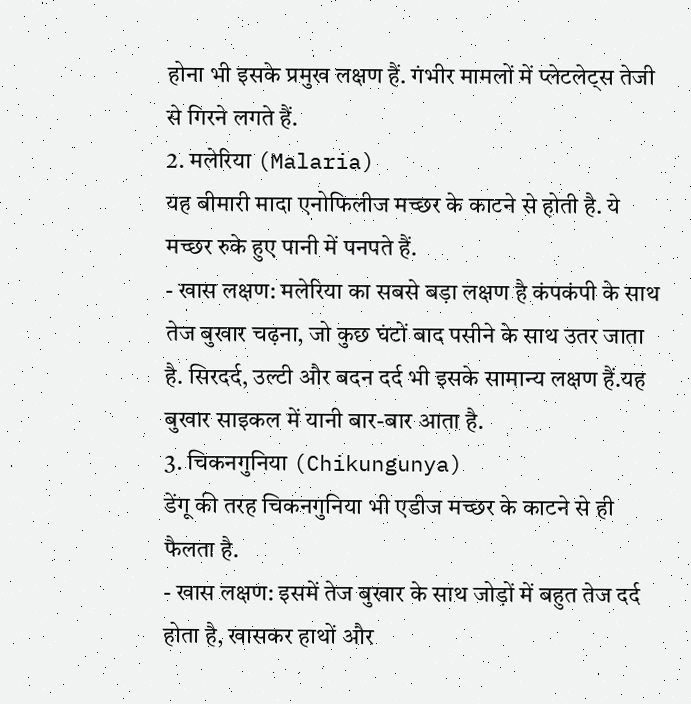होना भी इसके प्रमुख लक्षण हैं. गंभीर मामलों में प्लेटलेट्स तेजी से गिरने लगते हैं.
2. मलेरिया (Malaria)
यह बीमारी मादा एनोफिलीज मच्छर के काटने से होती है. ये मच्छर रुके हुए पानी में पनपते हैं.
- खास लक्षण: मलेरिया का सबसे बड़ा लक्षण है कंपकंपी के साथ तेज बुखार चढ़ना, जो कुछ घंटों बाद पसीने के साथ उतर जाता है. सिरदर्द, उल्टी और बदन दर्द भी इसके सामान्य लक्षण हैं.यह बुखार साइकल में यानी बार-बार आता है.
3. चिकनगुनिया (Chikungunya)
डेंगू की तरह चिकनगुनिया भी एडीज मच्छर के काटने से ही फैलता है.
- खास लक्षण: इसमें तेज बुखार के साथ जोड़ों में बहुत तेज दर्द होता है, खासकर हाथों और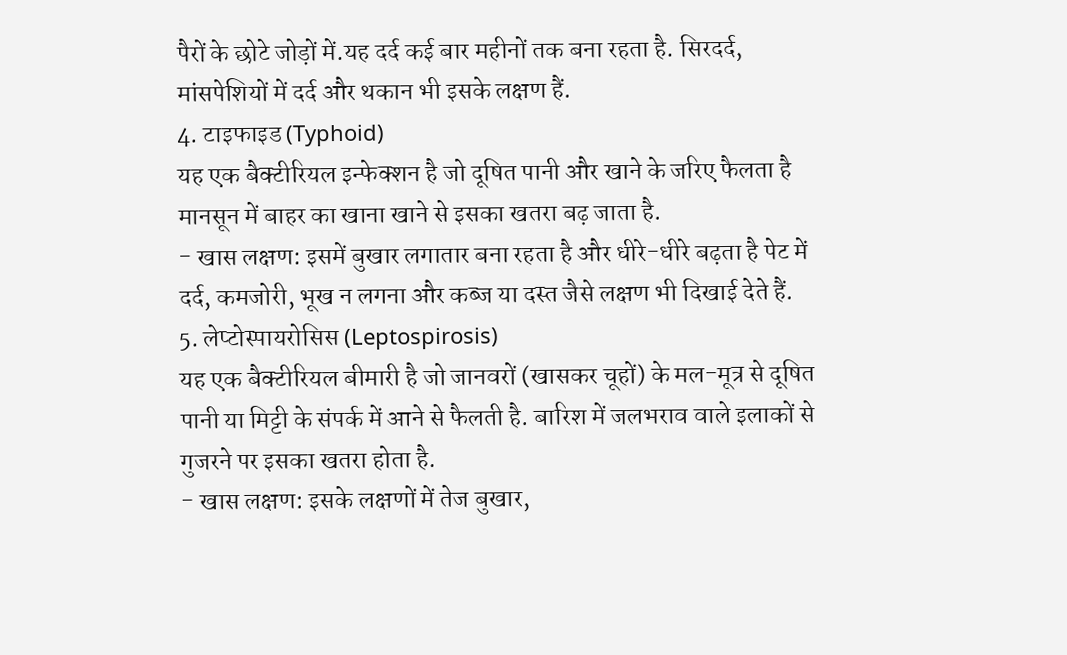पैरों के छोटे जोड़ों में.यह दर्द कई बार महीनों तक बना रहता है. सिरदर्द, मांसपेशियों में दर्द और थकान भी इसके लक्षण हैं.
4. टाइफाइड (Typhoid)
यह एक बैक्टीरियल इन्फेक्शन है जो दूषित पानी और खाने के जरिए फैलता है मानसून में बाहर का खाना खाने से इसका खतरा बढ़ जाता है.
- खास लक्षण: इसमें बुखार लगातार बना रहता है और धीरे-धीरे बढ़ता है पेट में दर्द, कमजोरी, भूख न लगना और कब्ज या दस्त जैसे लक्षण भी दिखाई देते हैं.
5. लेप्टोस्पायरोसिस (Leptospirosis)
यह एक बैक्टीरियल बीमारी है जो जानवरों (खासकर चूहों) के मल-मूत्र से दूषित पानी या मिट्टी के संपर्क में आने से फैलती है. बारिश में जलभराव वाले इलाकों से गुजरने पर इसका खतरा होता है.
- खास लक्षण: इसके लक्षणों में तेज बुखार,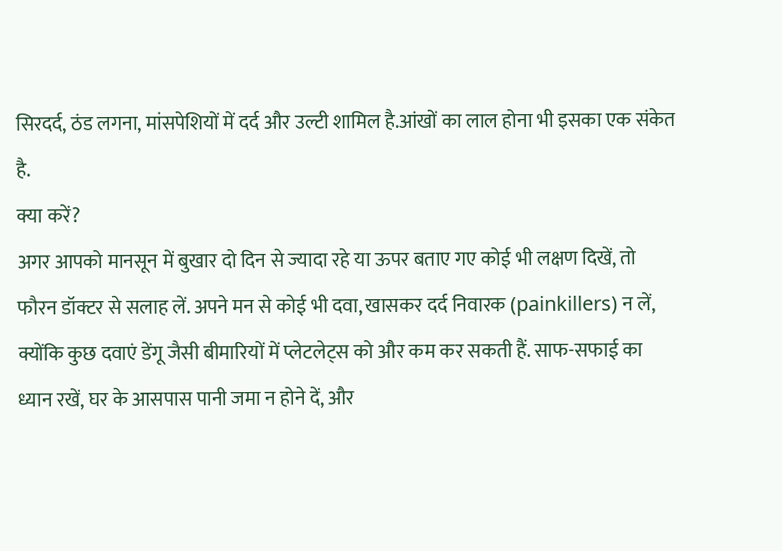सिरदर्द, ठंड लगना, मांसपेशियों में दर्द और उल्टी शामिल है.आंखों का लाल होना भी इसका एक संकेत है.
क्या करें?
अगर आपको मानसून में बुखार दो दिन से ज्यादा रहे या ऊपर बताए गए कोई भी लक्षण दिखें, तो फौरन डॉक्टर से सलाह लें. अपने मन से कोई भी दवा, खासकर दर्द निवारक (painkillers) न लें, क्योंकि कुछ दवाएं डेंगू जैसी बीमारियों में प्लेटलेट्स को और कम कर सकती हैं. साफ-सफाई का ध्यान रखें, घर के आसपास पानी जमा न होने दें, और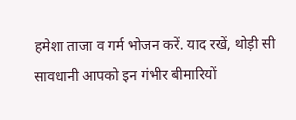हमेशा ताजा व गर्म भोजन करें. याद रखें, थोड़ी सी सावधानी आपको इन गंभीर बीमारियों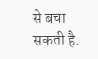से बचा सकती है.